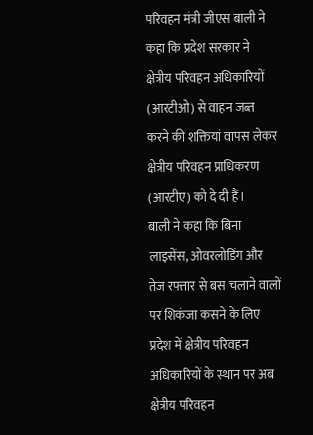परिवहन मंत्री जीएस बाली ने कहा कि प्रदेश सरकार ने क्षेत्रीय परिवहन अधिकारियों (आरटीओ) से वाहन जब्त करने की शक्तियां वापस लेकर क्षेत्रीय परिवहन प्राधिकरण (आरटीए) को दे दी हैं।
बाली ने कहा कि बिना लाइसेंस, ओवरलोडिंग और तेज रफ्तार से बस चलाने वालों पर शिकंजा कसने के लिए प्रदेश में क्षेत्रीय परिवहन अधिकारियों के स्थान पर अब क्षेत्रीय परिवहन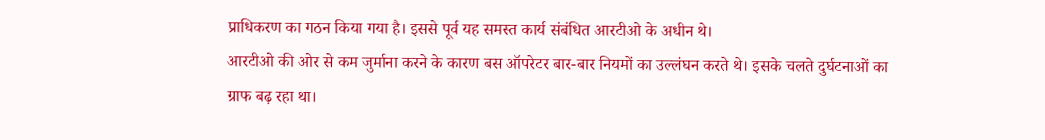प्राधिकरण का गठन किया गया है। इससे पूर्व यह समस्त कार्य संबंधित आरटीओ के अधीन थे।
आरटीओ की ओर से कम जुर्माना करने के कारण बस ऑपरेटर बार-बार नियमों का उल्लंघन करते थे। इसके चलते दुर्घटनाओं का ग्राफ बढ़ रहा था।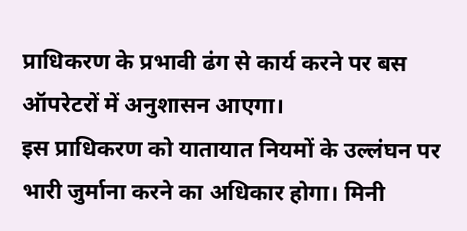प्राधिकरण के प्रभावी ढंग से कार्य करने पर बस ऑपरेटरों में अनुशासन आएगा।
इस प्राधिकरण को यातायात नियमों के उल्लंघन पर भारी जुर्माना करने का अधिकार होगा। मिनी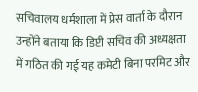सचिवालय धर्मशाला में प्रेस वार्ता के दौरान उन्होंने बताया कि डिप्टी सचिव की अध्यक्षता में गठित की गई यह कमेटी बिना परमिट और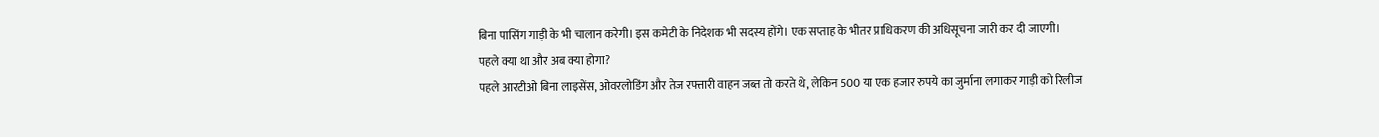बिना पासिंग गाड़ी के भी चालान करेगी। इस कमेटी के निदेशक भी सदस्य होंगे। एक सप्ताह के भीतर प्राधिकरण की अधिसूचना जारी कर दी जाएगी।
पहले क्या था और अब क्या होगा?
पहले आरटीओ बिना लाइसेंस, ओवरलोडिंग और तेज रफ्तारी वाहन जब्त तो करते थे, लेकिन 500 या एक हजार रुपये का जुर्माना लगाकर गाड़ी को रिलीज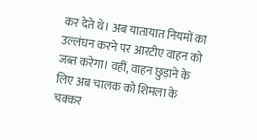कर देते थे। अब यातायात नियमों का उल्लंघन करने पर आरटीए वाहन को जब्त करेगा। वहीं, वाहन छुड़ाने के लिए अब चालक को शिमला के चक्कर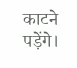काटने पड़ेंगे।